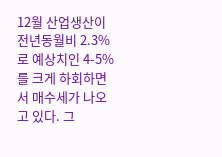12월 산업생산이 전년동월비 2.3%로 예상치인 4-5%를 크게 하회하면서 매수세가 나오고 있다. 그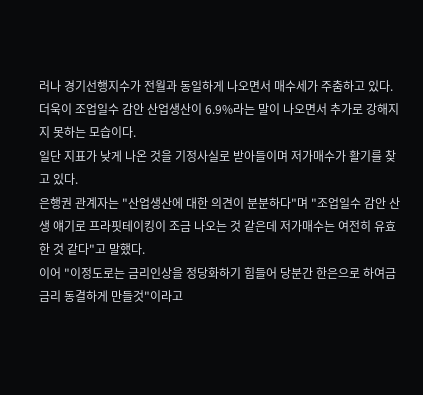러나 경기선행지수가 전월과 동일하게 나오면서 매수세가 주춤하고 있다. 더욱이 조업일수 감안 산업생산이 6.9%라는 말이 나오면서 추가로 강해지지 못하는 모습이다.
일단 지표가 낮게 나온 것을 기정사실로 받아들이며 저가매수가 활기를 찾고 있다.
은행권 관계자는 "산업생산에 대한 의견이 분분하다"며 "조업일수 감안 산생 얘기로 프라핏테이킹이 조금 나오는 것 같은데 저가매수는 여전히 유효한 것 같다"고 말했다.
이어 "이정도로는 금리인상을 정당화하기 힘들어 당분간 한은으로 하여금 금리 동결하게 만들것"이라고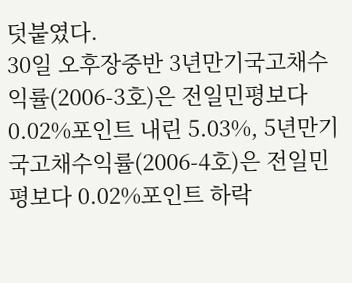덧붙였다.
30일 오후장중반 3년만기국고채수익률(2006-3호)은 전일민평보다 0.02%포인트 내린 5.03%, 5년만기국고채수익률(2006-4호)은 전일민평보다 0.02%포인트 하락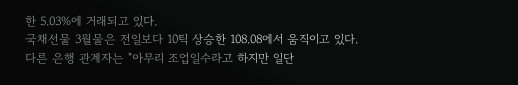한 5.03%에 거래되고 있다.
국채선물 3월물은 전일보다 10틱 상승한 108.08에서 움직이고 있다.
다른 은행 관계자는 "아무리 조업일수라고 하지만 일단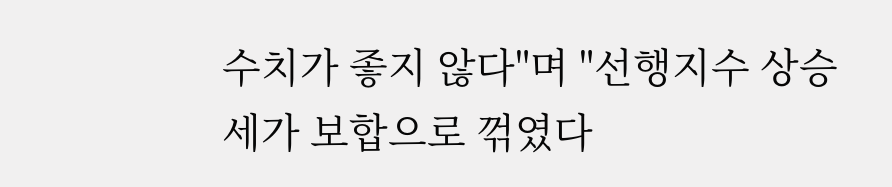수치가 좋지 않다"며 "선행지수 상승세가 보합으로 꺾였다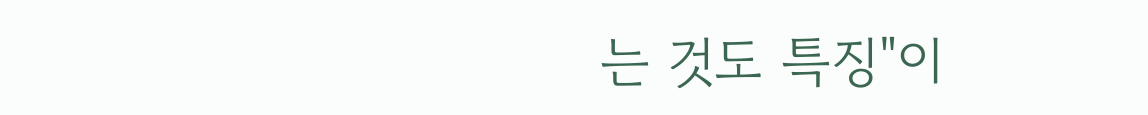는 것도 특징"이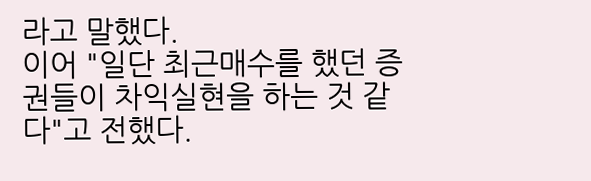라고 말했다.
이어 "일단 최근매수를 했던 증권들이 차익실현을 하는 것 같다"고 전했다.